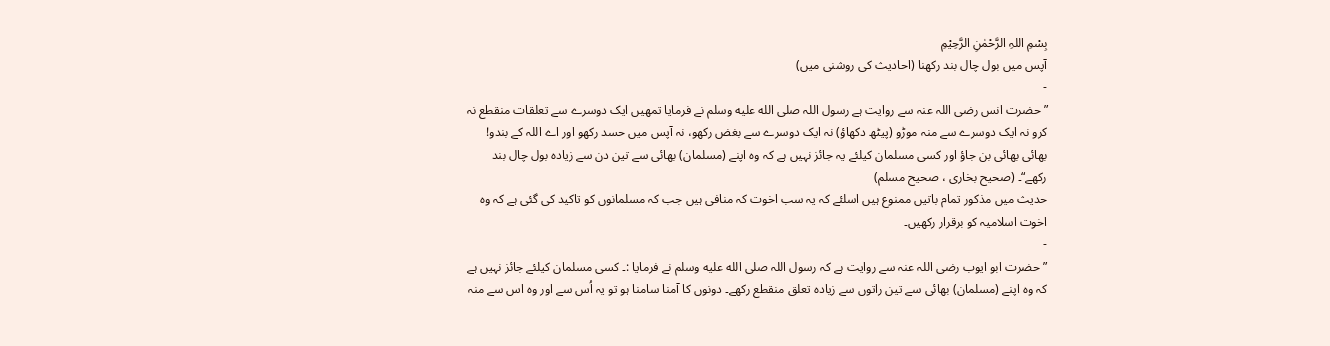بِسْمِ اللہِ الرَّحْمٰنِ الرَّحِیْمِ
آپس میں بول چال بند رکھنا (احادیث کی روشنی میں)
-
”حضرت انس رضی اللہ عنہ سے روایت ہے رسول اللہ صلى الله عليه وسلم نے فرمایا تمھیں ایک دوسرے سے تعلقات منقطع نہ کرو نہ ایک دوسرے سے منہ موڑو (پیٹھ دکھاؤ) نہ ایک دوسرے سے بغض رکھو، نہ آپس میں حسد رکھو اور اے اللہ کے بندو! بھائی بھائی بن جاؤ اور کسی مسلمان کیلئے یہ جائز نہیں ہے کہ وہ اپنے (مسلمان) بھائی سے تین دن سے زیادہ بول چال بند رکھے“۔ (صحیح بخاری ، صحیح مسلم)
حدیث میں مذکور تمام باتیں ممنوع ہیں اسلئے کہ یہ سب اخوت کہ منافی ہیں جب کہ مسلمانوں کو تاکید کی گئی ہے کہ وہ اخوت اسلامیہ کو برقرار رکھیں۔
-
”حضرت ابو ایوب رضی اللہ عنہ سے روایت ہے کہ رسول اللہ صلى الله عليه وسلم نے فرمایا :۔ کسی مسلمان کیلئے جائز نہیں ہے کہ وہ اپنے (مسلمان) بھائی سے تین راتوں سے زیادہ تعلق منقطع رکھے۔ دونوں کا آمنا سامنا ہو تو یہ اُس سے اور وہ اس سے منہ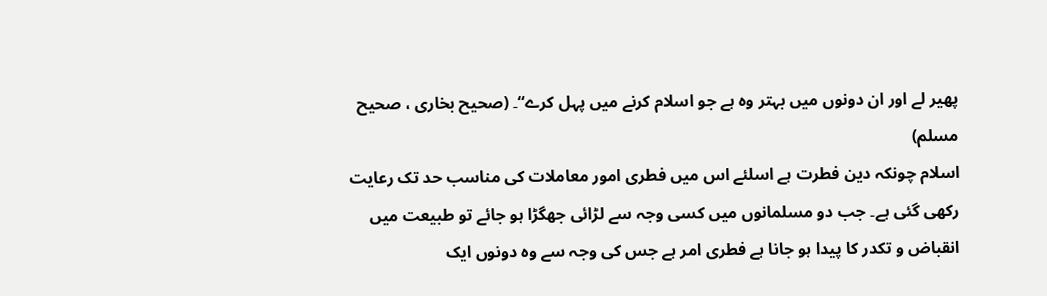پھیر لے اور ان دونوں میں بہتر وہ ہے جو اسلام کرنے میں پہل کرے“۔ (صحیح بخاری ، صحیح مسلم)
اسلام چونکہ دین فطرت ہے اسلئے اس میں فطری امور معاملات کی مناسب حد تک رعایت رکھی گئی ہے۔ جب دو مسلمانوں میں کسی وجہ سے لڑائی جھگڑا ہو جائے تو طبیعت میں انقباض و تکدر کا پیدا ہو جانا ہے فطری امر ہے جس کی وجہ سے وہ دونوں ایک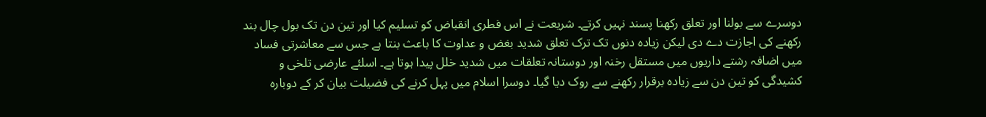دوسرے سے بولنا اور تعلق رکھنا پسند نہیں کرتے۔ شریعت نے اس فطری انقباض کو تسلیم کیا اور تین دن تک بول چال بند رکھنے کی اجازت دے دی لیکن زیادہ دنوں تک ترک تعلق شدید بغض و عداوت کا باعث بنتا ہے جس سے معاشرتی فساد میں اضافہ رشتے داریوں میں مستقل رخنہ اور دوستانہ تعلقات میں شدید خلل پیدا ہوتا ہے۔ اسلئے عارضی تلخی و کشیدگی کو تین دن سے زیادہ برقرار رکھنے سے روک دیا گیا۔ دوسرا اسلام میں پہل کرنے کی فضیلت بیان کر کے دوبارہ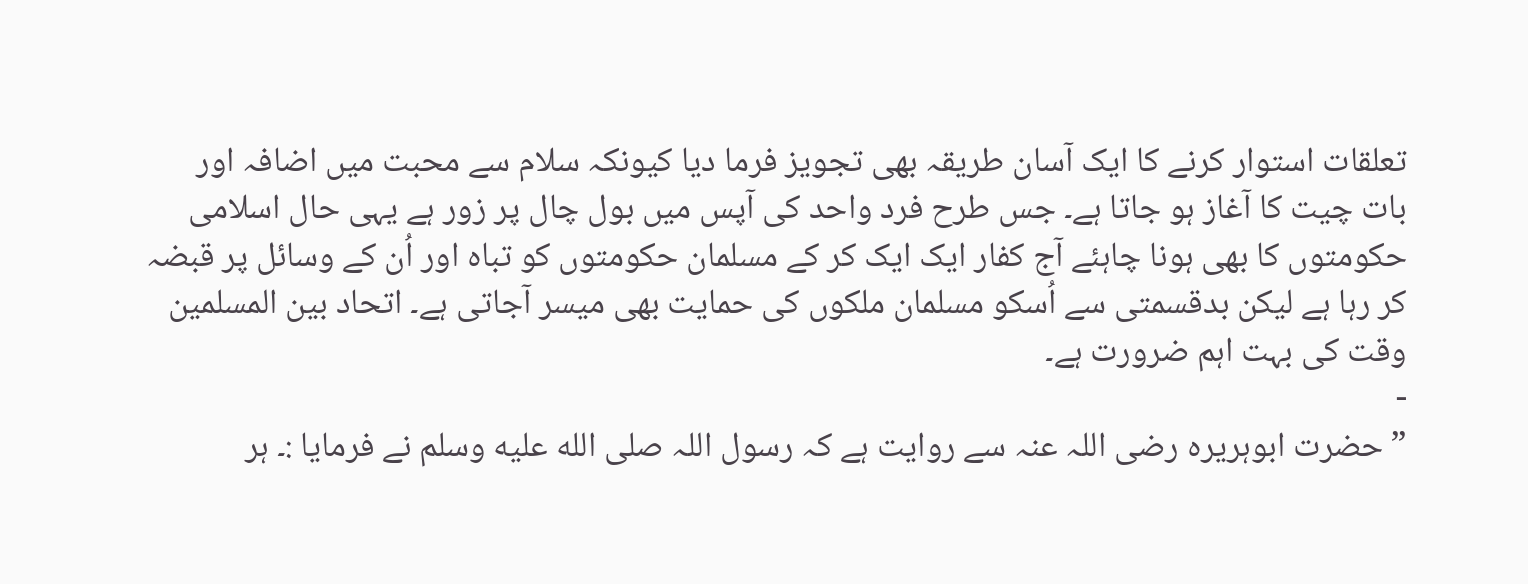تعلقات استوار کرنے کا ایک آسان طریقہ بھی تجویز فرما دیا کیونکہ سلام سے محبت میں اضافہ اور بات چیت کا آغاز ہو جاتا ہے۔ جس طرح فرد واحد کی آپس میں بول چال پر زور ہے یہی حال اسلامی حکومتوں کا بھی ہونا چاہئے آج کفار ایک ایک کر کے مسلمان حکومتوں کو تباہ اور اُن کے وسائل پر قبضہ کر رہا ہے لیکن بدقسمتی سے اُسکو مسلمان ملکوں کی حمایت بھی میسر آجاتی ہے۔ اتحاد بین المسلمین وقت کی بہت اہم ضرورت ہے۔
-
”حضرت ابوہریرہ رضی اللہ عنہ سے روایت ہے کہ رسول اللہ صلى الله عليه وسلم نے فرمایا :۔ ہر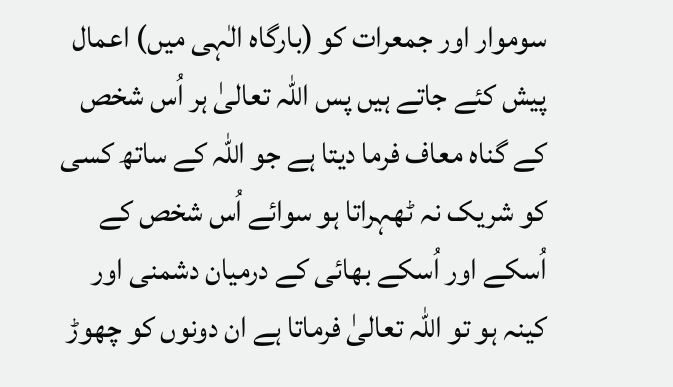سوموار اور جمعرات کو (بارگاہ الٰہی میں) اعمال پیش کئے جاتے ہیں پس اللہ تعالیٰ ہر اُس شخص کے گناہ معاف فرما دیتا ہے جو اللہ کے ساتھ کسی کو شریک نہ ٹھہراتا ہو سوائے اُس شخص کے اُسکے اور اُسکے بھائی کے درمیان دشمنی اور کینہ ہو تو اللہ تعالیٰ فرماتا ہے ان دونوں کو چھوڑ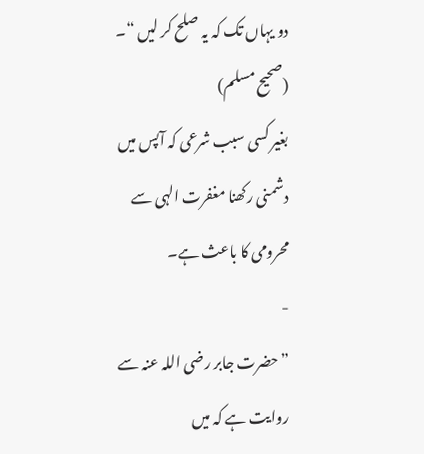دو یہاں تک کہ یہ صلح کر لیں “۔ (صحیح مسلم)
بغیر کسی سبب شرعی کہ آپس میں دشمنی رکھنا مغفرت الہی سے محرومی کا باعث ہے۔
-
”حضرت جابر رضی اللہ عنہ سے روایت ہے کہ میں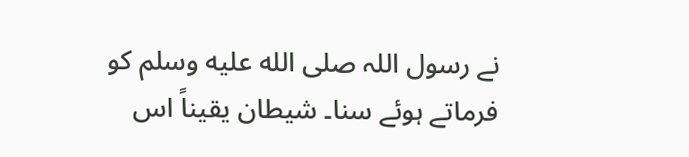نے رسول اللہ صلى الله عليه وسلم کو فرماتے ہوئے سنا۔ شیطان یقیناً اس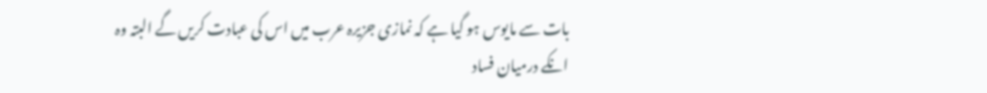بات سے مایوس ہو گیا ہے کہ نمازی جزیرہ عرب میں اس کی عبادت کریں گے البتہ وہ انکے درمیان فساد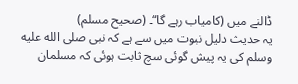ڈالنے میں (کامیاب رہے گا“۔ (صحیح مسلم)
یہ حدیث دلیل نبوت میں سے ہے کہ نبی صلى الله عليه وسلم کی یہ پیش گوئی سچ ثابت ہوئی کہ مسلمان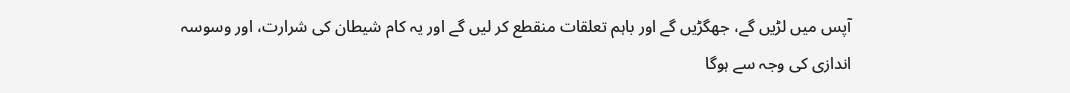آپس میں لڑیں گے، جھگڑیں گے اور باہم تعلقات منقطع کر لیں گے اور یہ کام شیطان کی شرارت، اور وسوسہ اندازی کی وجہ سے ہوگا